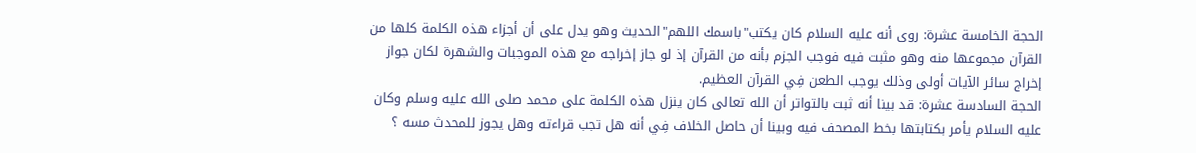الحجة الخامسة عشرة: روى أنه عليه السلام كان يكتب"باسمك اللهم"الحديث وهو يدل على أن أجزاء هذه الكلمة كلها من القرآن مجموعها منه وهو مثبت فيه فوجب الجزم بأنه من القرآن إذ لو جاز إخراجه مع هذه الموجبات والشهرة لكان جواز إخراج سائر الآيات أولى وذلك يوجب الطعن فِي القرآن العظيم.
الحجة السادسة عشرة: قد بينا أنه ثبت بالتواتر أن الله تعالى كان ينزل هذه الكلمة على محمد صلى الله عليه وسلم وكان عليه السلام يأمر بكتابتها بخط المصحف فيه وبينا أن حاصل الخلاف فِي أنه هل تجب قراءته وهل يجوز للمحدث مسه ؟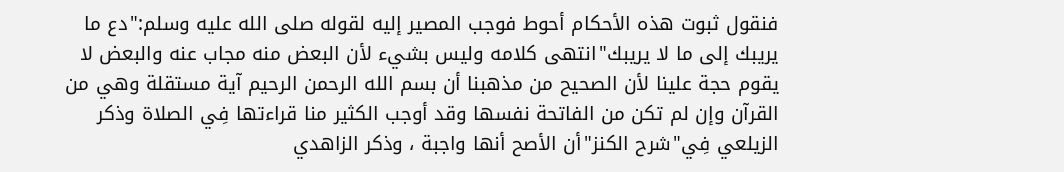فنقول ثبوت هذه الأحكام أحوط فوجب المصير إليه لقوله صلى الله عليه وسلم:"دع ما يريبك إلى ما لا يريبك"انتهى كلامه وليس بشيء لأن البعض منه مجاب عنه والبعض لا يقوم حجة علينا لأن الصحيح من مذهبنا أن بسم الله الرحمن الرحيم آية مستقلة وهي من القرآن وإن لم تكن من الفاتحة نفسها وقد أوجب الكثير منا قراءتها فِي الصلاة وذكر الزيلعي فِي"شرح الكنز"أن الأصح أنها واجبة ، وذكر الزاهدي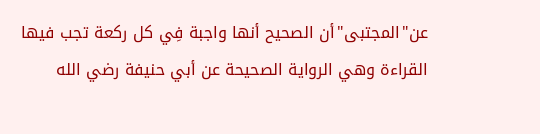عن"المجتبى"أن الصحيح أنها واجبة فِي كل ركعة تجب فيها القراءة وهي الرواية الصحيحة عن أبي حنيفة رضي الله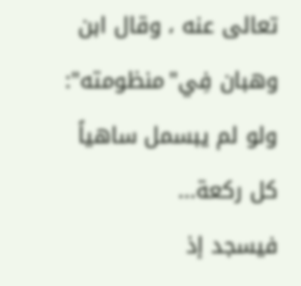تعالى عنه ، وقال ابن وهبان فِي"منظومته":
ولو لم يبسمل ساهياً كل ركعة...
فيسجد إذ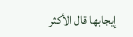إيجابها قال الأكثر